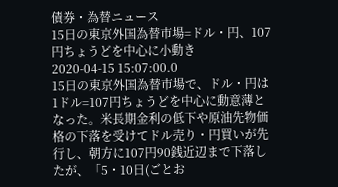債券・為替ニュース
15日の東京外国為替市場=ドル・円、107円ちょうどを中心に小動き
2020-04-15 15:07:00.0
15日の東京外国為替市場で、ドル・円は1ドル=107円ちょうどを中心に動意薄となった。米長期金利の低下や原油先物価格の下落を受けてドル売り・円買いが先行し、朝方に107円90銭近辺まで下落したが、「5・10日(ごとお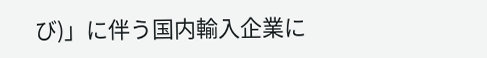び)」に伴う国内輸入企業に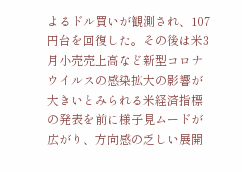よるドル買いが観測され、107円台を回復した。その後は米3月小売売上高など新型コロナウイルスの感染拡大の影響が大きいとみられる米経済指標の発表を前に様子見ムードが広がり、方向感の乏しい展開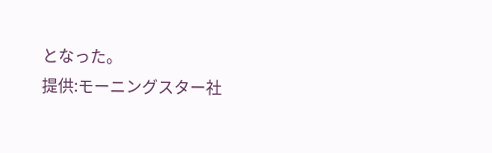となった。
提供:モーニングスター社